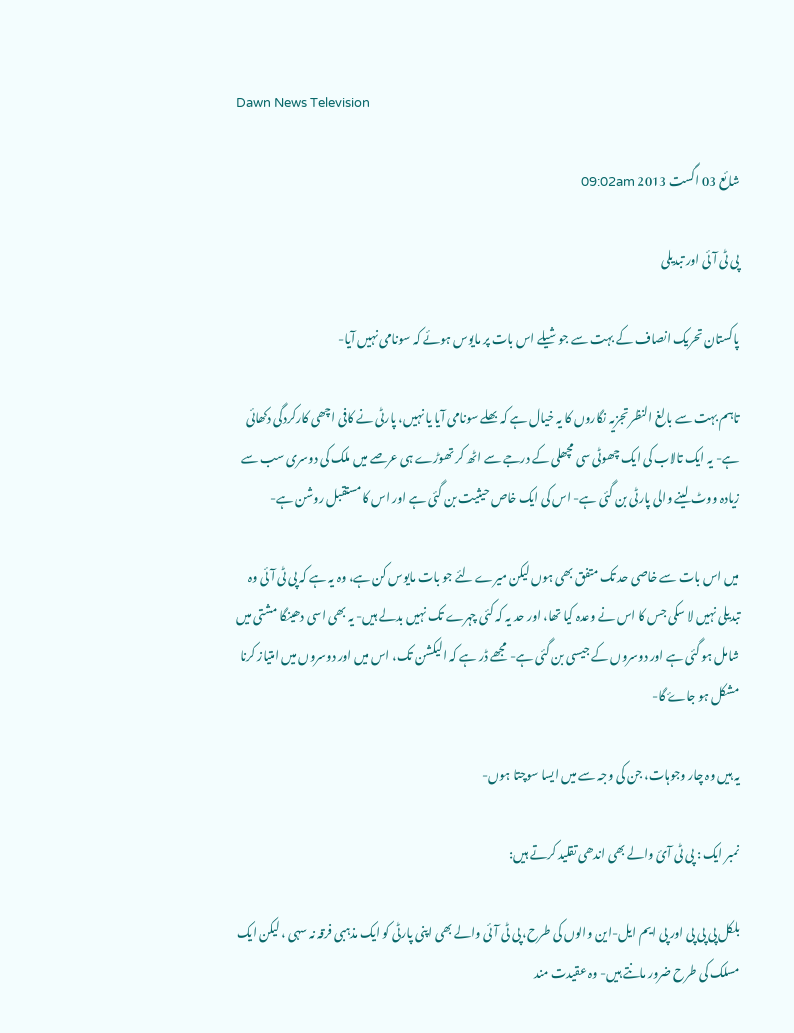Dawn News Television

شائع 03 اگست 2013 09:02am

پی ٹی آئی اور تبدیلی

پاکستان تحریک انصاف کے بہت سے جوشیلے اس بات پر مایوس ہوئے کہ سونامی نہیں آیا-

تاہم بہت سے بالغ النظر تجزیہ نگاروں کا یہ خیال ہے کہ بھلے سونامی آیا یا نہیں، پارٹی نے کافی اچھی کارکردگی دکھائی ہے- یہ ایک تالاب کی ایک چھوٹی سی مچھلی کے درجے سے اٹھ کر تھوڑے ہی عرصے میں ملک کی دوسری سب سے زیادہ ووٹ لینے والی پارٹی بن گئی ہے- اس کی ایک خاص حیثیت بن گئی ہے اور اس کا مستقبل روشن ہے-

میں اس بات سے خاصی حد تک متفق بھی ہوں لیکن میرے لئے جو بات مایوس کن ہے، وہ یہ ہے کہ پی ٹی آئی وہ تبدیلی نہیں لا سکی جس کا اس نے وعدہ کیا تھا، اور حد یہ کہ کئی چہرے تک نہیں بدلے ہیں- یہ بھی اسی دھینگا مشتی میں شامل ہو گئی ہے اور دوسروں کے جیسی بن گئی ہے- مجھے ڈر ہے کہ الیکشن تک، اس میں اور دوسروں میں امتیاز کرنا مشکل ہو جاۓ گا-

یہ ہیں وہ چار وجوہات، جن کی وجہ سے میں ایسا سوچتا ہوں-

نمبر ایک : پی ٹی آئ والے بھی اندھی تقلید کرتے ہیں:

بلکل پی پی پی اور پی ایم ایل-این والوں کی طرح، پی ٹی آئی والے بھی اپنی پارٹی کو ایک مذہبی فرقہ نہ سہی ، لیکن ایک مسلک کی طرح ضرور مانتے ہیں- وہ عقیدت مند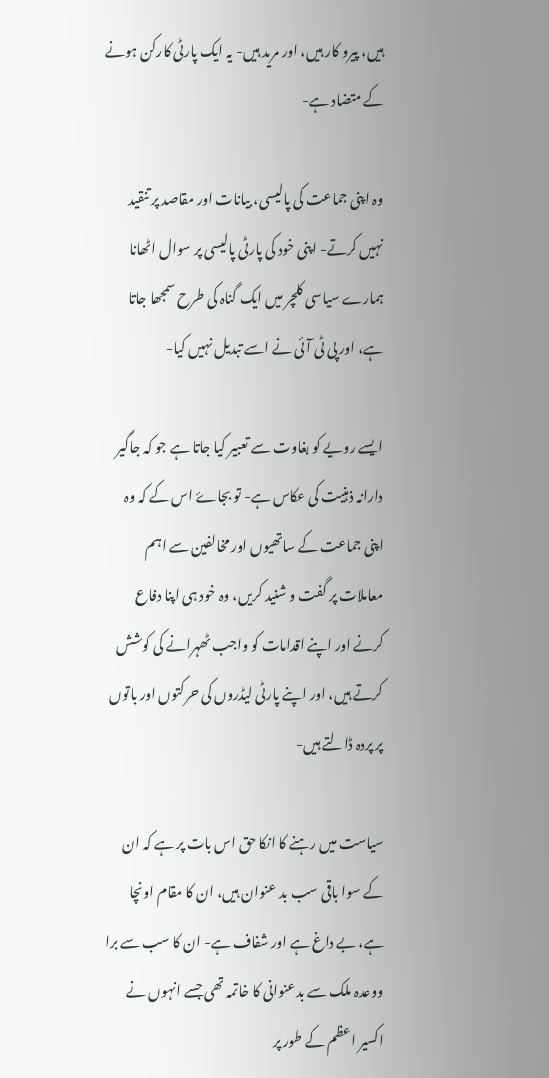ہیں، پیرو کار ہیں، اور مرید ہیں- یہ ایک پارٹی کارکن ہونے کے متضاد ہے-

وہ اپنی جماعت کی پالیسی، بیانات اور مقاصد پر تنقید نہیں کرتے- اپنی خود کی پارٹی پالیسی پر سوال اٹھانا ہمارے سیاسی کلچر میں ایک گناہ کی طرح سمجھا جاتا ہے، اور پی ٹی آئی نے اسے تبدیل نہیں کیا-

ایسے رویے کو بغاوت سے تعبیر کیا جاتا ہے جو کہ جاگیر دارانہ ذہنیت کی عکاس ہے- تو بجاۓ اس کے کہ وہ اپنی جماعت کے ساتھیوں اور مخالفین سے اہم معاملات پر گفت و شنید کریں، وہ خود ہی اپنا دفاع کرنے اور اپنے اقدامات کو واجب ٹھہرانے کی کوشش کرتے ہیں، اور اپنے پارٹی لیڈروں کی حرکتوں اور باتوں پر پردہ ڈالتے ہیں-

سیاست میں رہنے کا انکا حق اس بات پر ہے کہ ان کے سوا باقی سب بد عنوان ہیں، ان کا مقام اونچا ہے، بے داغ ہے اور شفاف ہے- ان کا سب سے برا ووعدہ ملک سے بدعنوانی کا خاتمہ تھی جسے انہوں نے اکسیر اعظم کے طور پر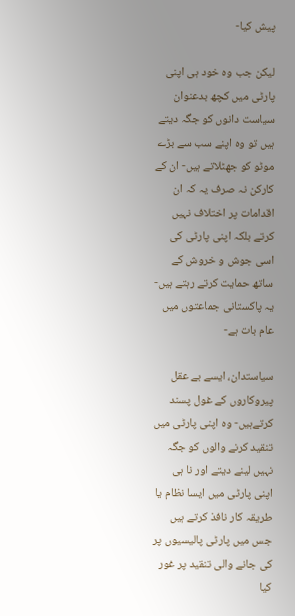پیش کیا-

لیکن جب وہ خود ہی اپنی پارٹی میں کچھ بدعنوان سیاست دانوں کو جگہ دیتے ہیں تو وہ اپنے سب سے بڑے موٹو کو جھٹلاتے ہیں- ان کے کارکن نہ صرف یہ کہ ان اقدامات پر اختلاف نہیں کرتے بلکہ اپنی پارٹی کی اسی جوش و خروش کے ساتھ حمایت کرتے رہتے ہیں- یہ پاکستانی جماعتوں میں عام بات ہے-

سیاستدان، ایسے بے عقل پیروکاروں کے غول پسند کرتےہیں- وہ اپنی پارٹی میں تنقید کرنے والوں کو جگہ نہیں لینے دیتے اور نا ہی اپنی پارٹی میں ایسا نظام یا طریقہ کار نافذ کرتے ہیں جس میں پارٹی پالیسیوں پر کی جانے والی تنقید پر غور کیا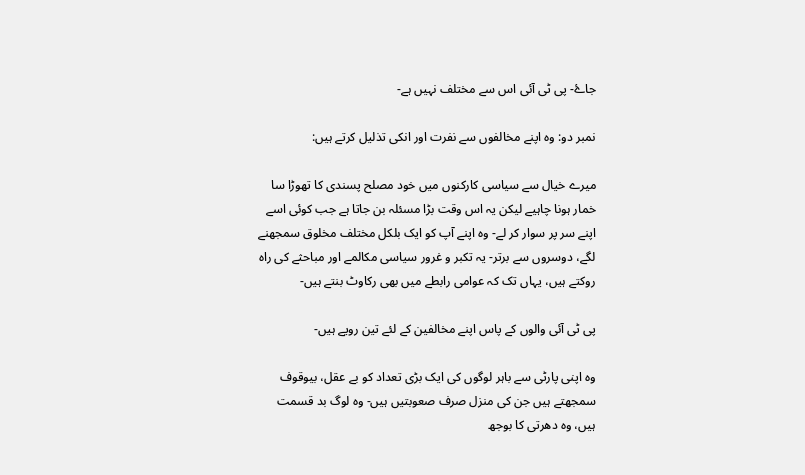جاۓ- پی ٹی آئی اس سے مختلف نہیں ہے-

نمبر دو: وہ اپنے مخالفوں سے نفرت اور انکی تذلیل کرتے ہیں:

میرے خیال سے سیاسی کارکنوں میں خود مصلح پسندی کا تھوڑا سا خمار ہونا چاہیے لیکن یہ اس وقت بڑا مسئلہ بن جاتا ہے جب کوئی اسے اپنے سر پر سوار کر لے- وہ اپنے آپ کو ایک بلکل مختلف مخلوق سمجھنے لگے، دوسروں سے برتر- یہ تکبر و غرور سیاسی مکالمے اور مباحثے کی راہ روکتے ہیں، یہاں تک کہ عوامی رابطے میں بھی رکاوٹ بنتے ہیں-

پی ٹی آئی والوں کے پاس اپنے مخالفین کے لئے تین رویے ہیں-

وہ اپنی پارٹی سے باہر لوگوں کی ایک بڑی تعداد کو بے عقل، بیوقوف سمجھتے ہیں جن کی منزل صرف صعوبتیں ہیں- وہ لوگ بد قسمت ہیں، وہ دھرتی کا بوجھ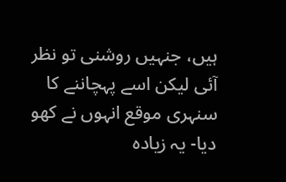ہیں، جنہیں روشنی تو نظر آئی لیکن اسے پہچاننے کا سنہری موقع انہوں نے کھو دیا- یہ زیادہ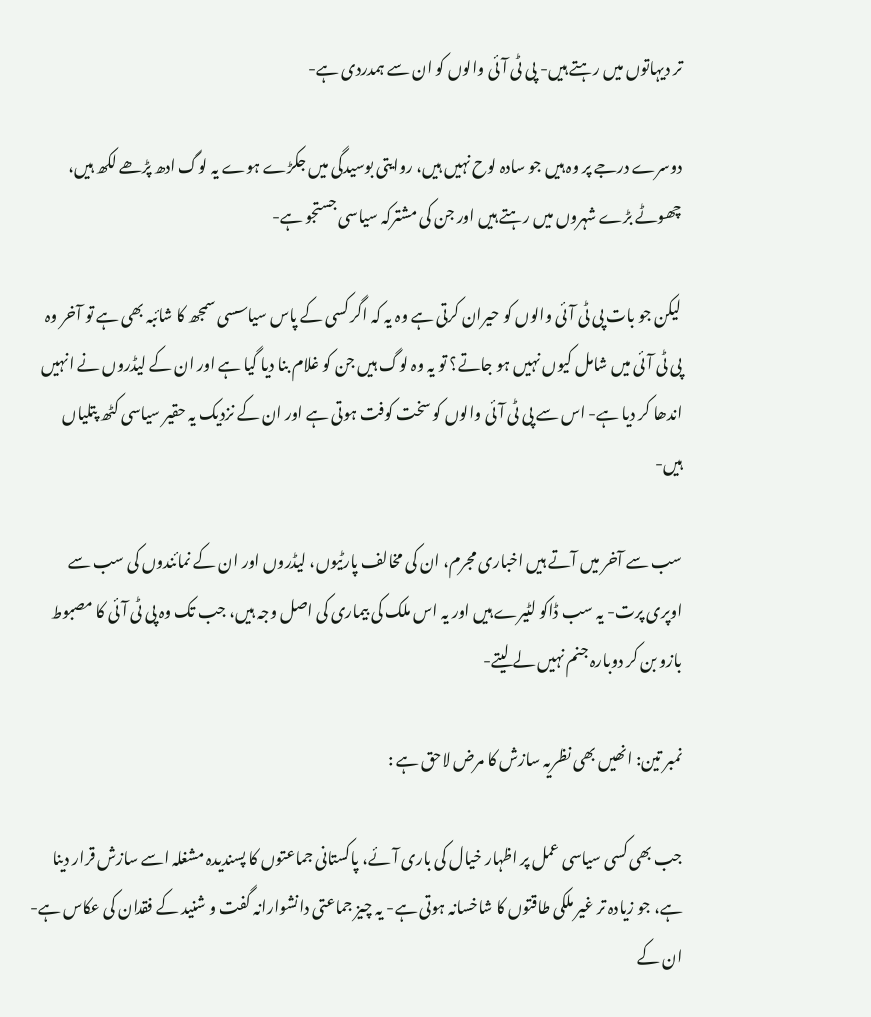تر دیہاتوں میں رہتے ہیں- پی ٹی آئی والوں کو ان سے ہمدردی ہے-

دوسرے درجے پر وہ ہیں جو سادہ لوح نہیں ہیں، روایتی بوسیدگی میں جکڑے ہوے یہ لوگ ادھ پڑھے لکھ ہیں، چھوٹے بڑے شہروں میں رہتے ہیں اور جن کی مشترکہ سیاسی جستجو ہے-

لیکن جو بات پی ٹی آئی والوں کو حیران کرتی ہے وہ یہ کہ اگر کسی کے پاس سیاسسی سمجھ کا شائبہ بھی ہے تو آخر وہ پی ٹی آئی میں شامل کیوں نہیں ہو جاتے؟ تو یہ وہ لوگ ہیں جن کو غلام بنا دیا گیا ہے اور ان کے لیڈروں نے انہیں اندھا کر دیا ہے- اس سے پی ٹی آئی والوں کو سخت کوفت ہوتی ہے اور ان کے نزدیک یہ حقیر سیاسی کٹھ پتلیاں ہیں-

سب سے آخر میں آتے ہیں اخباری مجرم، ان کی مخالف پارٹیوں، لیڈروں اور ان کے نمائندوں کی سب سے اوپری پرت- یہ سب ڈاکو لٹیرے ہیں اور یہ اس ملک کی بیماری کی اصل وجہ ہیں، جب تک وہ پی ٹی آئی کا مصبوط بازو بن کر دوبارہ جنم نہیں لے لیتے-

نمبر تین: انھیں بھی نظریہ سازش کا مرض لاحق ہے :

جب بھی کسی سیاسی عمل پر اظہار خیال کی باری آئے، پاکستانی جماعتوں کا پسندیدہ مشغلہ اسے سازش قرار دینا ہے، جو زیادہ تر غیر ملکی طاقتوں کا شاخسانہ ہوتی ہے- یہ چیز جماعتی دانشوارانہ گفت و شنید کے فقدان کی عکاس ہے- ان کے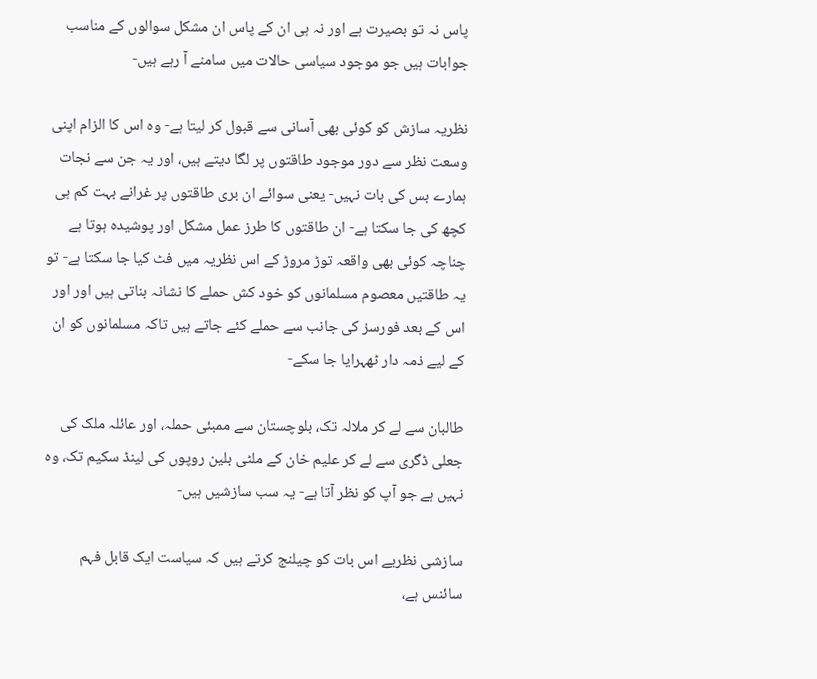پاس نہ تو بصیرت ہے اور نہ ہی ان کے پاس ان مشکل سوالوں کے مناسب جوابات ہیں جو موجود سیاسی حالات میں سامنے آ رہے ہیں-

نظریہ سازش کو کوئی بھی آسانی سے قبول کر لیتا ہے- وہ اس کا الزام اپنی وسعت نظر سے دور موجود طاقتوں پر لگا دیتے ہیں، اور یہ جن سے نجات ہمارے بس کی بات نہیں- یعنی سوائے ان بری طاقتوں پر غرانے بہت کم ہی کچھ کی جا سکتا ہے- ان طاقتوں کا طرز عمل مشکل اور پوشیدہ ہوتا ہے چناچہ کوئی بھی واقعہ توڑ مروڑ کے اس نظریہ میں فٹ کیا جا سکتا ہے- تو یہ طاقتیں معصوم مسلمانوں کو خود کش حملے کا نشانہ بناتی ہیں اور اور اس کے بعد فورسز کی جانب سے حملے کئے جاتے ہیں تاکہ مسلمانوں کو ان کے لیے ذمہ دار ٹھہرایا جا سکے-

طالبان سے لے کر ملالہ تک، بلوچستان سے ممبئی حملہ، اور عائلہ ملک کی جعلی ڈگری سے لے کر علیم خان کے ملٹی بلین روپوں کی لینڈ سکیم تک، وہ نہیں ہے جو آپ کو نظر آتا ہے- یہ سب سازشیں ہیں-

سازشی نظریے اس بات کو چیلنج کرتے ہیں کہ سیاست ایک قابل فہم سائنس ہے،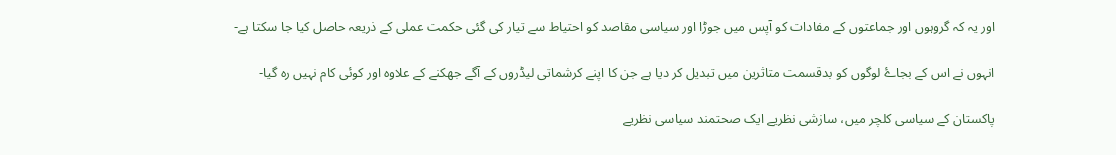اور یہ کہ گروہوں اور جماعتوں کے مفادات کو آپس میں جوڑا اور سیاسی مقاصد کو احتیاط سے تیار کی گئی حکمت عملی کے ذریعہ حاصل کیا جا سکتا ہے-

انہوں نے اس کے بجاۓ لوگوں کو بدقسمت متاثرین میں تبدیل کر دیا ہے جن کا اپنے کرشماتی لیڈروں کے آگے جھکنے کے علاوہ اور کوئی کام نہیں رہ گیا-

پاکستان کے سیاسی کلچر میں، سازشی نظریے ایک صحتمند سیاسی نظریے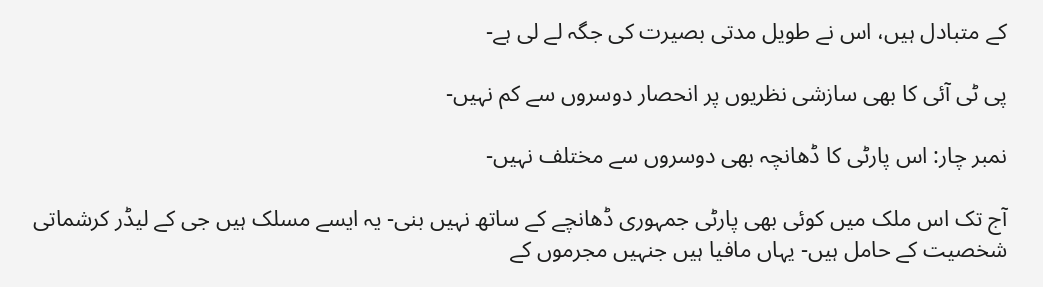کے متبادل ہیں، اس نے طویل مدتی بصیرت کی جگہ لے لی ہے-

پی ٹی آئی کا بھی سازشی نظریوں پر انحصار دوسروں سے کم نہیں-

نمبر چار: اس پارٹی کا ڈھانچہ بھی دوسروں سے مختلف نہیں-

آج تک اس ملک میں کوئی بھی پارٹی جمہوری ڈھانچے کے ساتھ نہیں بنی- یہ ایسے مسلک ہیں جی کے لیڈر کرشماتی شخصیت کے حامل ہیں- یہاں مافیا ہیں جنہیں مجرموں کے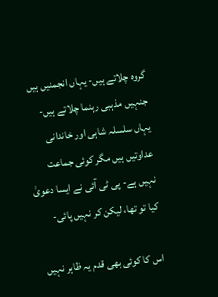گروہ چلاتے ہیں- یہاں انجمنیں ہیں جنہیں مذہبی رہنما چلاتے ہیں- یہاں سلسلہ شاہی اور خاندانی عداوتیں ہیں مگر کوئی جماعت نہیں ہے- پی ٹی آئی نے ایسا دعویٰ کیا تو تھا، لیکن کر نہیں پائی-

اس کا کوئی بھی قدم یہ ظاہر نہیں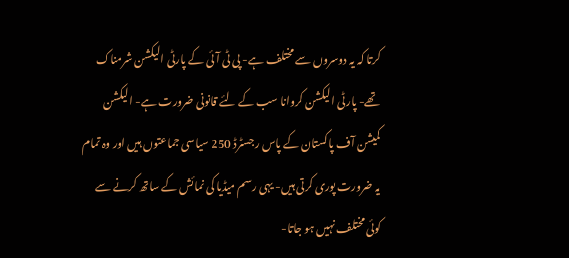کرتا کہ یہ دوسروں سے مختلف ہے- پی ٹی آئی کے پارٹی الیکشن شرمناک تھے- پارٹی الیکشن کروانا سب کے لئے قانونی ضرورت ہے- الیکشن کمیشن آف پاکستان کے پاس رجسٹرڈ 250 سیاسی جماعتوں ہیں اور وہ تمام یہ ضرورت پوری کرتی ہیں- یہی رسم میڈیا کی نمائش کے ساتھ کرنے سے کوئی مختلف نہیں ہو جاتا-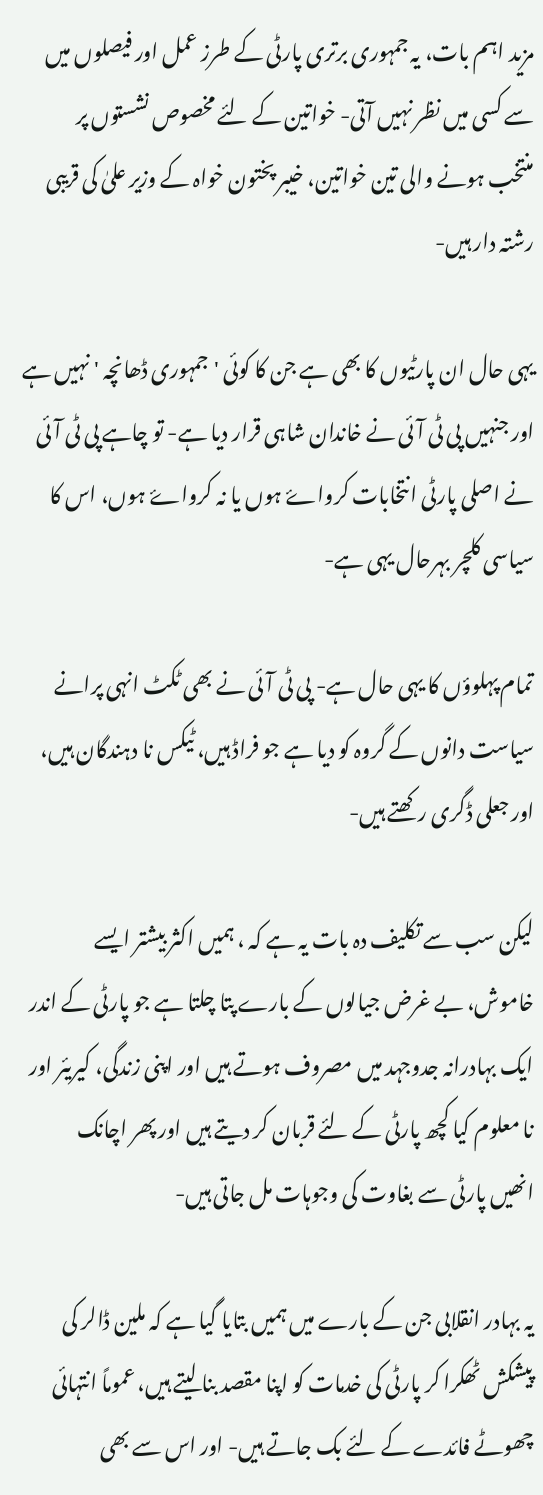مزید اہم بات، یہ جمہوری برتری پارٹی کے طرز عمل اور فیصلوں میں سے کسی میں نظر نہیں آتی- خواتین کے لئے مخصوص نشستوں پر منتخب ہونے والی تین خواتین، خیبر پختون خواہ کے وزیر علیٰ کی قریبی رشتہ دار ہیں-

یہی حال ان پارٹیوں کا بھی ہے جن کا کوئی 'جمہوری ڈھانچہ ' نہیں ہے اور جنہیں پی ٹی آئی نے خاندان شاہی قرار دیا ہے- تو چاہے پی ٹی آئی نے اصلی پارٹی انتخابات کرواۓ ہوں یا نہ کرواۓ ہوں، اس کا سیاسی کلچر بہرحال یہی ہے-

تمام پہلوؤں کا یہی حال ہے- پی ٹی آئی نے بھی ٹکٹ انہی پرانے سیاست دانوں کے گروہ کو دیا ہے جو فراڈ ہیں، ٹیکس نا دہندگان ہیں، اور جعلی ڈگری رکھتے ہیں-

لیکن سب سے تکلیف دہ بات یہ ہے کہ ، ہمیں اکثر بیشتر ایسے خاموش، بے غرض جیالوں کے بارے پتا چلتا ہے جو پارٹی کے اندر ایک بہادرانہ جدوجہد میں مصروف ہوتے ہیں اور اپنی زندگی، کیریئر اور نا معلوم کیا کچھ پارٹی کے لئے قربان کر دیتے ہیں اور پھر اچانک انھیں پارٹی سے بغاوت کی وجوہات مل جاتی ہیں-

یہ بہادر انقلابی جن کے بارے میں ہمیں بتایا گیا ہے کہ ملین ڈالر کی پیشکش ٹھکرا کر پارٹی کی خدمات کو اپنا مقصد بنا لیتے ہیں، عموماً انتہائی چھوٹے فائدے کے لئے بک جاتے ہیں- اور اس سے بھی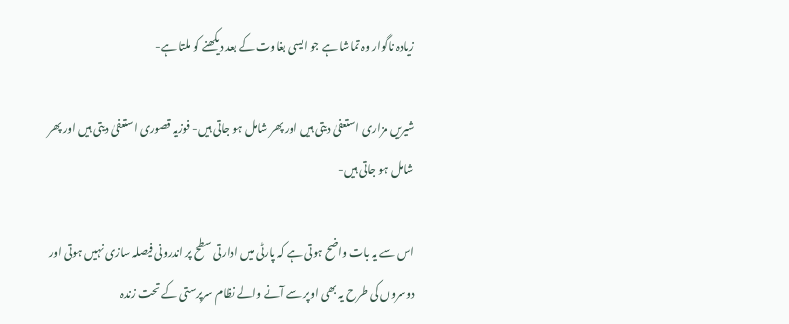زیادہ ناگوار وہ تماشا ہے جو ایسی بغاوت کے بعد دیکھنے کو ملتا ہے-

شیریں مزاری استعفیٰ دیتی ہیں اور پھر شامل ہو جاتی ہیں- فوزیہ قصوری استعفیٰ دیتی ہیں اور پھر شامل ہو جاتی ہیں-

اس سے یہ بات واضح ہوتی ہے کہ پارٹی میں ادارتی سطح پر اندرونی فیصلہ سازی نہیں ہوتی اور دوسروں کی طرح یہ بھی اوپر سے آنے والے نظام سرپرستی کے تحت زندہ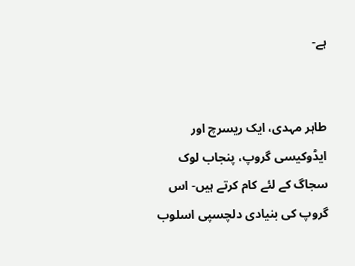ہے-


طاہر مہدی، ایک ریسرچ اور ایڈوکیسی گروپ، پنجاب لوک سجاگ کے لئے کام کرتے ہیں- اس گروپ کی بنیادی دلچسپی اسلوب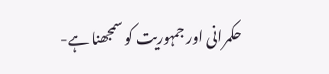حکمرانی اور جمہوریت کو سمجھنا ہے-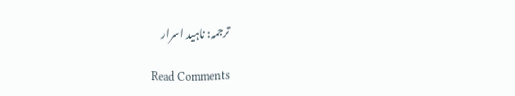ترجمہ: ناہید اسرار

Read Comments